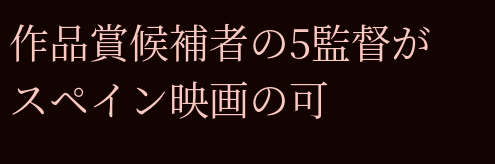作品賞候補者の5監督がスペイン映画の可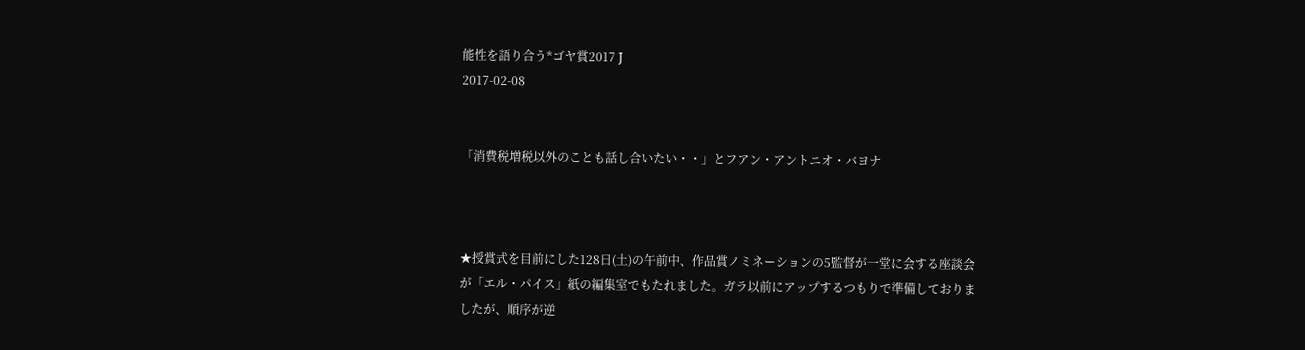能性を語り合う*ゴヤ賞2017 J
2017-02-08


「消費税増税以外のことも話し合いたい・・」とフアン・アントニオ・バヨナ



★授賞式を目前にした128日(土)の午前中、作品賞ノミネーションの5監督が一堂に会する座談会が「エル・パイス」紙の編集室でもたれました。ガラ以前にアップするつもりで準備しておりましたが、順序が逆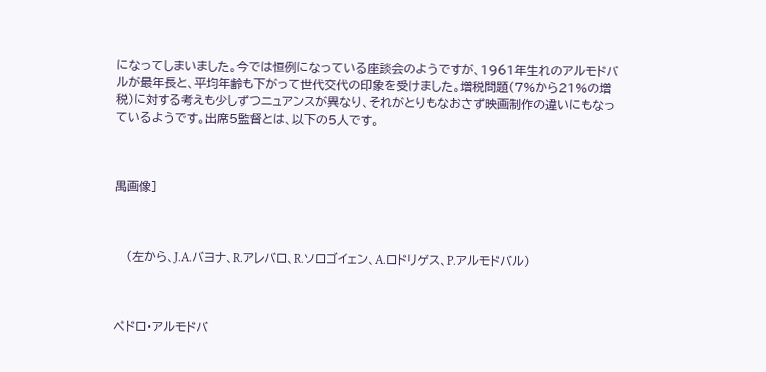になってしまいました。今では恒例になっている座談会のようですが、1961年生れのアルモドバルが最年長と、平均年齢も下がって世代交代の印象を受けました。増税問題(7%から21%の増税)に対する考えも少しずつニュアンスが異なり、それがとりもなおさず映画制作の違いにもなっているようです。出席5監督とは、以下の5人です。



禺画像]



   (左から、J.A.バヨナ、R.アレバロ、R.ソロゴイェン、A.ロドリゲス、P.アルモドバル)



ペドロ・アルモドバ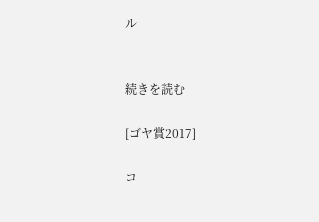ル


続きを読む

[ゴヤ賞2017]

コ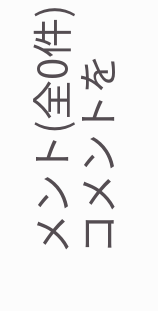メント(全0件)
コメントを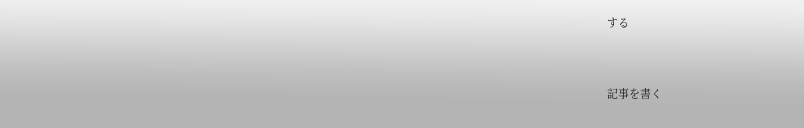する


記事を書く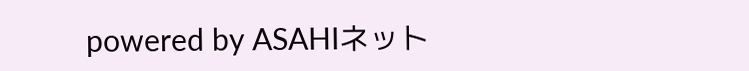powered by ASAHIネット